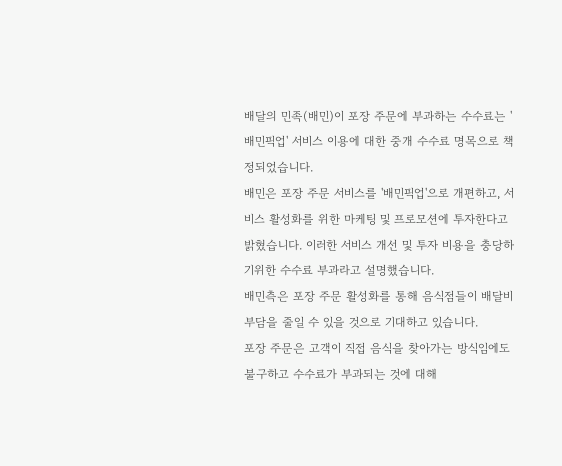배달의 민족(배민)이 포장 주문에 부과하는 수수료는 '배민픽업' 서비스 이용에 대한 중개 수수료 명목으로 책정되었습니다.
배민은 포장 주문 서비스를 '배민픽업'으로 개편하고, 서비스 활성화를 위한 마케팅 및 프로모션에 투자한다고 밝혔습니다. 이러한 서비스 개선 및 투자 비용을 충당하기위한 수수료 부과라고 설명했습니다.
배민측은 포장 주문 활성화를 통해 음식점들이 배달비 부담을 줄일 수 있을 것으로 기대하고 있습니다.
포장 주문은 고객이 직접 음식을 찾아가는 방식임에도 불구하고 수수료가 부과되는 것에 대해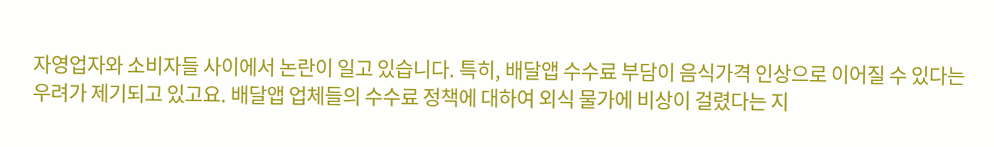자영업자와 소비자들 사이에서 논란이 일고 있습니다. 특히, 배달앱 수수료 부담이 음식가격 인상으로 이어질 수 있다는 우려가 제기되고 있고요. 배달앱 업체들의 수수료 정책에 대하여 외식 물가에 비상이 걸렸다는 지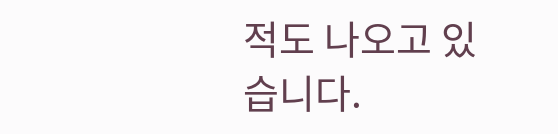적도 나오고 있습니다.